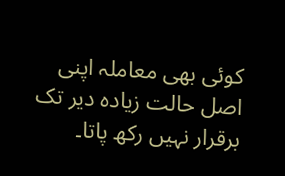کوئی بھی معاملہ اپنی اصل حالت زیادہ دیر تک برقرار نہیں رکھ پاتا۔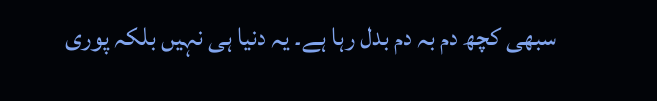سبھی کچھ دم بہ دم بدل رہا ہے۔ یہ دنیا ہی نہیں بلکہ پوری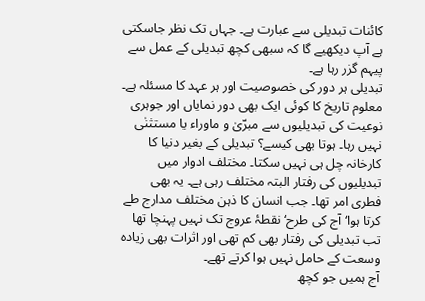کائنات تبدیلی سے عبارت ہے۔ جہاں تک نظر جاسکتی ہے آپ دیکھیے گا کہ سبھی کچھ تبدیلی کے عمل سے پیہم گزر رہا ہے۔
تبدیلی ہر دور کی خصوصیت اور ہر عہد کا مسئلہ ہے۔ معلوم تاریخ کا کوئی ایک بھی دور نمایاں اور جوہری نوعیت کی تبدیلیوں سے مبرّیٰ و ماوراء یا مستثنٰی نہیں رہا۔ ہوتا بھی کیسے؟ تبدیلی کے بغیر دنیا کا کارخانہ چل ہی نہیں سکتا۔ مختلف ادوار میں تبدیلیوں کی رفتار البتہ مختلف رہی ہے۔ یہ بھی فطری امر تھا۔ جب انسان کا ذہن مختلف مدارج طے کرتا ہوا‘ آج کی طرح‘ نقطۂ عروج تک نہیں پہنچا تھا تب تبدیلی کی رفتار بھی کم تھی اور اثرات بھی زیادہ وسعت کے حامل نہیں ہوا کرتے تھے۔
آج ہمیں جو کچھ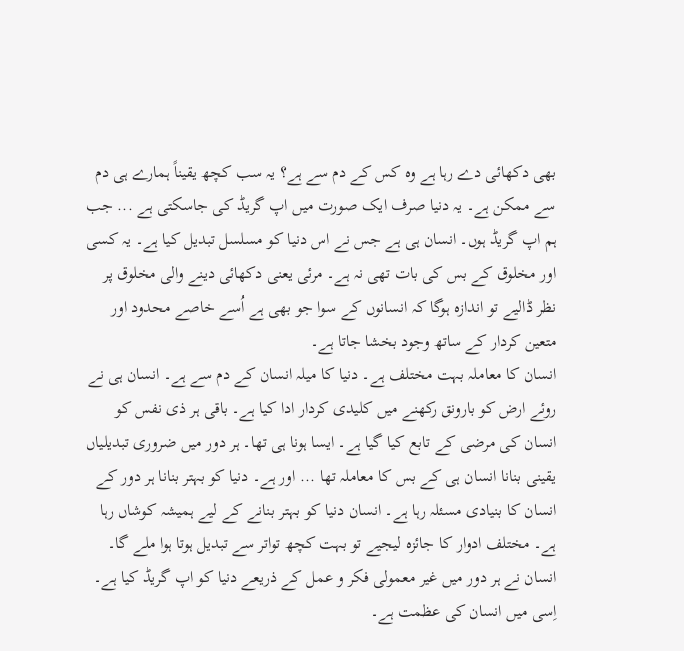بھی دکھائی دے رہا ہے وہ کس کے دم سے ہے؟ یہ سب کچھ یقیناً ہمارے ہی دم سے ممکن ہے۔ یہ دنیا صرف ایک صورت میں اپ گریڈ کی جاسکتی ہے ... جب ہم اپ گریڈ ہوں۔ انسان ہی ہے جس نے اس دنیا کو مسلسل تبدیل کیا ہے۔ یہ کسی اور مخلوق کے بس کی بات تھی نہ ہے۔ مرئی یعنی دکھائی دینے والی مخلوق پر نظر ڈالیے تو اندازہ ہوگا کہ انسانوں کے سوا جو بھی ہے اُسے خاصے محدود اور متعین کردار کے ساتھ وجود بخشا جاتا ہے۔
انسان کا معاملہ بہت مختلف ہے۔ دنیا کا میلہ انسان کے دم سے ہے۔ انسان ہی نے روئے ارض کو بارونق رکھنے میں کلیدی کردار ادا کیا ہے۔ باقی ہر ذی نفس کو انسان کی مرضی کے تابع کیا گیا ہے۔ ایسا ہونا ہی تھا۔ ہر دور میں ضروری تبدیلیاں یقینی بنانا انسان ہی کے بس کا معاملہ تھا ... اور ہے۔ دنیا کو بہتر بنانا ہر دور کے انسان کا بنیادی مسئلہ رہا ہے۔ انسان دنیا کو بہتر بنانے کے لیے ہمیشہ کوشاں رہا ہے۔ مختلف ادوار کا جائزہ لیجیے تو بہت کچھ تواتر سے تبدیل ہوتا ہوا ملے گا۔ انسان نے ہر دور میں غیر معمولی فکر و عمل کے ذریعے دنیا کو اپ گریڈ کیا ہے۔ اِسی میں انسان کی عظمت ہے۔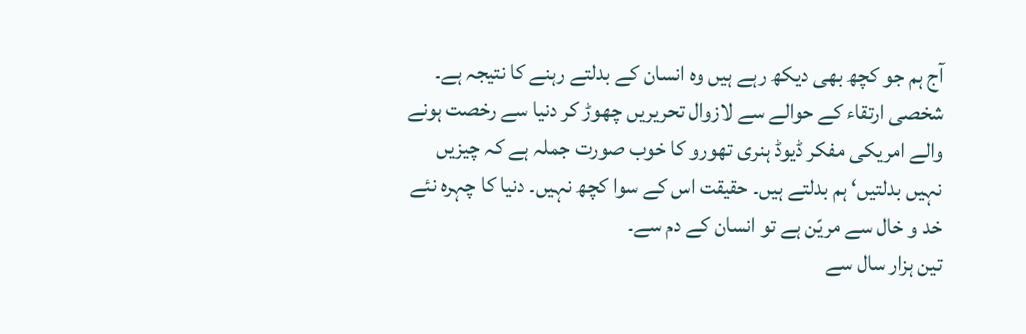آج ہم جو کچھ بھی دیکھ رہے ہیں وہ انسان کے بدلتے رہنے کا نتیجہ ہے۔ شخصی ارتقاء کے حوالے سے لازوال تحریریں چھوڑ کر دنیا سے رخصت ہونے والے امریکی مفکر ڈیوڈ ہنری تھورو کا خوب صورت جملہ ہے کہ چیزیں نہیں بدلتیں‘ ہم بدلتے ہیں۔ حقیقت اس کے سوا کچھ نہیں۔ دنیا کا چہرہ نئے خد و خال سے مریّن ہے تو انسان کے دم سے۔
تین ہزار سال سے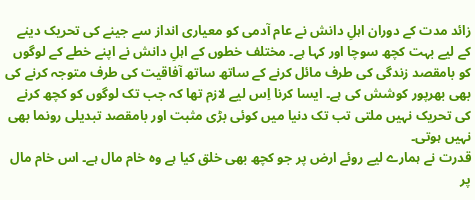زائد مدت کے دوران اہلِ دانش نے عام آدمی کو معیاری انداز سے جینے کی تحریک دینے کے لیے بہت کچھ سوچا اور کہا ہے۔ مختلف خطوں کے اہلِ دانش نے اپنے خطے کے لوگوں کو بامقصد زندگی کی طرف مائل کرنے کے ساتھ ساتھ آفاقیت کی طرف متوجہ کرنے کی بھی بھرپور کوشش کی ہے۔ ایسا کرنا اِس لیے لازم تھا کہ جب تک لوگوں کو کچھ کرنے کی تحریک نہیں ملتی تب تک دنیا میں کوئی بڑی مثبت اور بامقصد تبدیلی رونما بھی نہیں ہوتی۔
قدرت نے ہمارے لیے روئے ارض پر جو کچھ بھی خلق کیا ہے وہ خام مال ہے۔ اس خام مال پر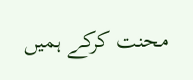محنت کرکے ہمیں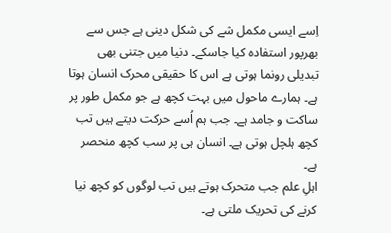اِسے ایسی مکمل شے کی شکل دینی ہے جس سے بھرپور استفادہ کیا جاسکے۔ دنیا میں جتنی بھی تبدیلی رونما ہوتی ہے اس کا حقیقی محرک انسان ہوتا ہے۔ ہمارے ماحول میں بہت کچھ ہے جو مکمل طور پر ساکت و جامد ہے۔ جب ہم اُسے حرکت دیتے ہیں تب کچھ ہلچل ہوتی ہے۔ انسان ہی پر سب کچھ منحصر ہے۔
اہلِ علم جب متحرک ہوتے ہیں تب لوگوں کو کچھ نیا کرنے کی تحریک ملتی ہے۔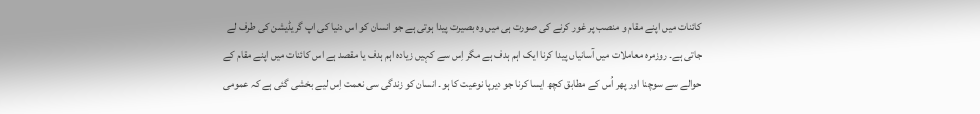کائنات میں اپنے مقام و منصب پر غور کرنے کی صورت ہی میں وہ بصیرت پیدا ہوتی ہے جو انسان کو اس دنیا کی اپ گریڈیشن کی طرف لے جاتی ہے۔ روزمرہ معاملات میں آسانیاں پیدا کرنا ایک اہم ہدف ہے مگر اِس سے کہیں زیادہ اہم ہدف یا مقصد ہے اس کائنات میں اپنے مقام کے حوالے سے سوچنا اور پھر اُس کے مطابق کچھ ایسا کرنا جو دیرپا نوعیت کا ہو۔ انسان کو زندگی سی نعمت اِس لیے بخشی گئی ہے کہ عمومی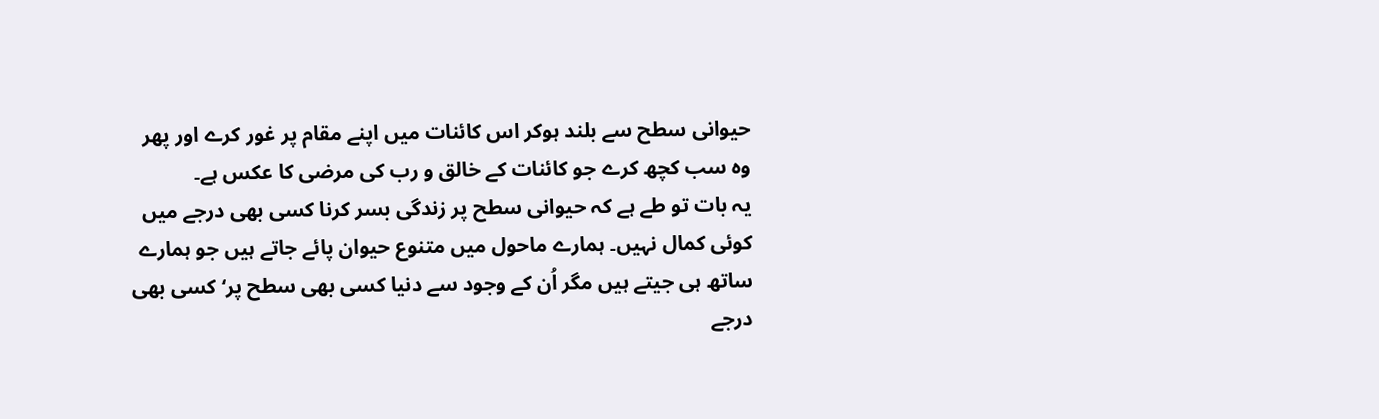حیوانی سطح سے بلند ہوکر اس کائنات میں اپنے مقام پر غور کرے اور پھر وہ سب کچھ کرے جو کائنات کے خالق و رب کی مرضی کا عکس ہے۔
یہ بات تو طے ہے کہ حیوانی سطح پر زندگی بسر کرنا کسی بھی درجے میں کوئی کمال نہیں۔ ہمارے ماحول میں متنوع حیوان پائے جاتے ہیں جو ہمارے ساتھ ہی جیتے ہیں مگر اُن کے وجود سے دنیا کسی بھی سطح پر‘ کسی بھی درجے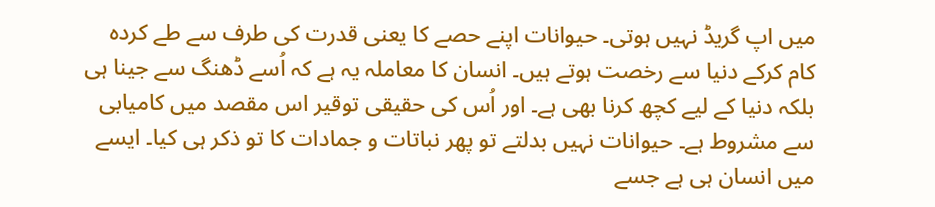میں اپ گریڈ نہیں ہوتی۔ حیوانات اپنے حصے کا یعنی قدرت کی طرف سے طے کردہ کام کرکے دنیا سے رخصت ہوتے ہیں۔ انسان کا معاملہ یہ ہے کہ اُسے ڈھنگ سے جینا ہی بلکہ دنیا کے لیے کچھ کرنا بھی ہے۔ اور اُس کی حقیقی توقیر اس مقصد میں کامیابی سے مشروط ہے۔ حیوانات نہیں بدلتے تو پھر نباتات و جمادات کا تو ذکر ہی کیا۔ ایسے میں انسان ہی ہے جسے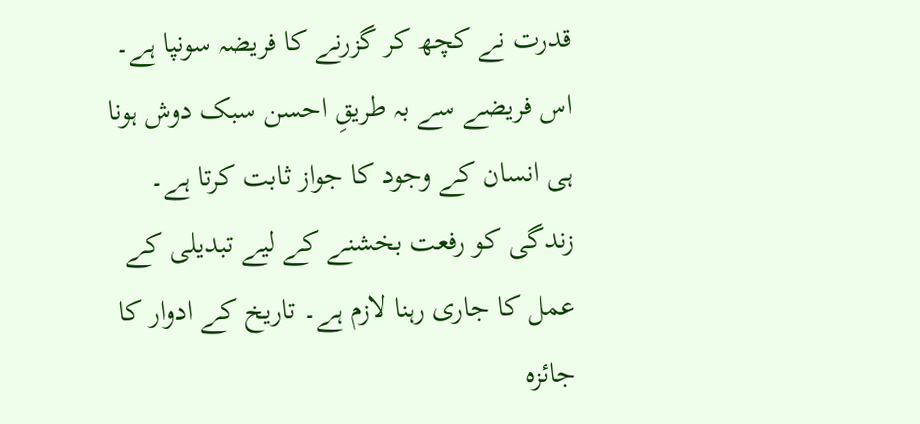قدرت نے کچھ کر گزرنے کا فریضہ سونپا ہے۔ اس فریضے سے بہ طریقِ احسن سبک دوش ہونا ہی انسان کے وجود کا جواز ثابت کرتا ہے۔
زندگی کو رفعت بخشنے کے لیے تبدیلی کے عمل کا جاری رہنا لازم ہے۔ تاریخ کے ادوار کا جائزہ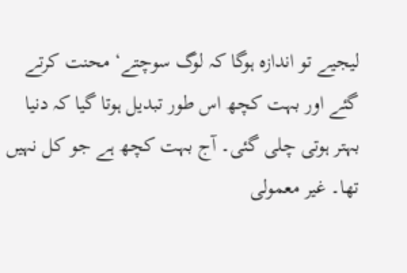لیجیے تو اندازہ ہوگا کہ لوگ سوچتے‘ محنت کرتے گئے اور بہت کچھ اس طور تبدیل ہوتا گیا کہ دنیا بہتر ہوتی چلی گئی۔ آج بہت کچھ ہے جو کل نہیں تھا۔ غیر معمولی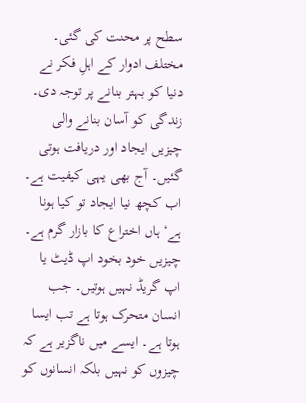سطح پر محنت کی گئی۔ مختلف ادوار کے اہلِ فکر نے دنیا کو بہتر بنانے پر توجہ دی۔ زندگی کو آسان بنانے والی چیزیں ایجاد اور دریافت ہوتی گئیں۔ آج بھی یہی کیفیت ہے۔ اب کچھ نیا ایجاد تو کیا ہونا ہے‘ ہاں اختراع کا بازار گرم ہے۔
چیزیں خود بخود اپ ڈیٹ یا اپ گریڈ نہیں ہوتیں۔ جب انسان متحرک ہوتا ہے تب ایسا ہوتا ہے۔ ایسے میں ناگزیر ہے کہ چیزوں کو نہیں بلکہ انسانوں کو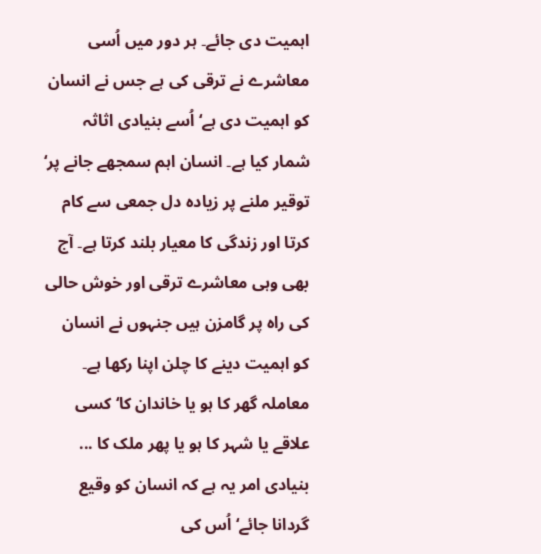اہمیت دی جائے۔ ہر دور میں اُسی معاشرے نے ترقی کی ہے جس نے انسان کو اہمیت دی ہے‘ اُسے بنیادی اثاثہ شمار کیا ہے۔ انسان اہم سمجھے جانے پر‘ توقیر ملنے پر زیادہ دل جمعی سے کام کرتا اور زندگی کا معیار بلند کرتا ہے۔ آج بھی وہی معاشرے ترقی اور خوش حالی کی راہ پر گامزن ہیں جنہوں نے انسان کو اہمیت دینے کا چلن اپنا رکھا ہے۔
معاملہ گھر کا ہو یا خاندان کا‘ کسی علاقے یا شہر کا ہو یا پھر ملک کا ... بنیادی امر یہ ہے کہ انسان کو وقیع گردانا جائے‘ اُس کی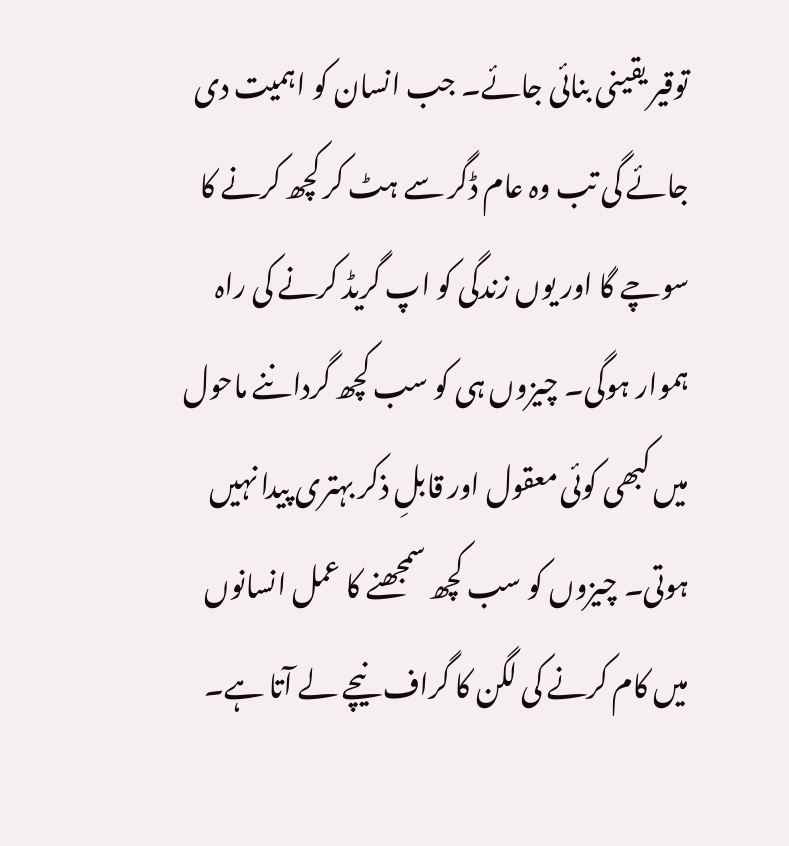توقیر یقینی بنائی جائے۔ جب انسان کو اہمیت دی جائے گی تب وہ عام ڈگر سے ہٹ کر کچھ کرنے کا سوچے گا اور یوں زندگی کو اپ گریڈ کرنے کی راہ ہموار ہوگی۔ چیزوں ہی کو سب کچھ گرداننے ماحول میں کبھی کوئی معقول اور قابلِ ذکر بہتری پیدا نہیں ہوتی۔ چیزوں کو سب کچھ سمجھنے کا عمل انسانوں میں کام کرنے کی لگن کا گراف نیچے لے آتا ہے۔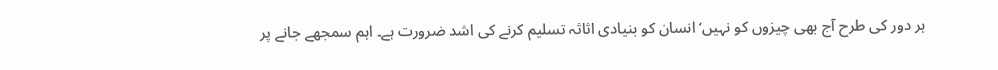ہر دور کی طرح آج بھی چیزوں کو نہیں‘ انسان کو بنیادی اثاثہ تسلیم کرنے کی اشد ضرورت ہے۔ اہم سمجھے جانے پر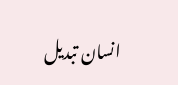انسان تبدیل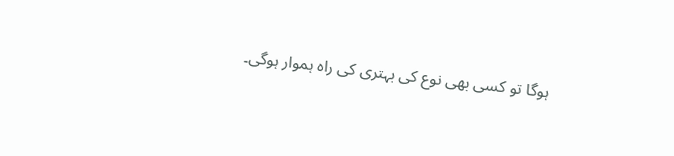ہوگا تو کسی بھی نوع کی بہتری کی راہ ہموار ہوگی۔